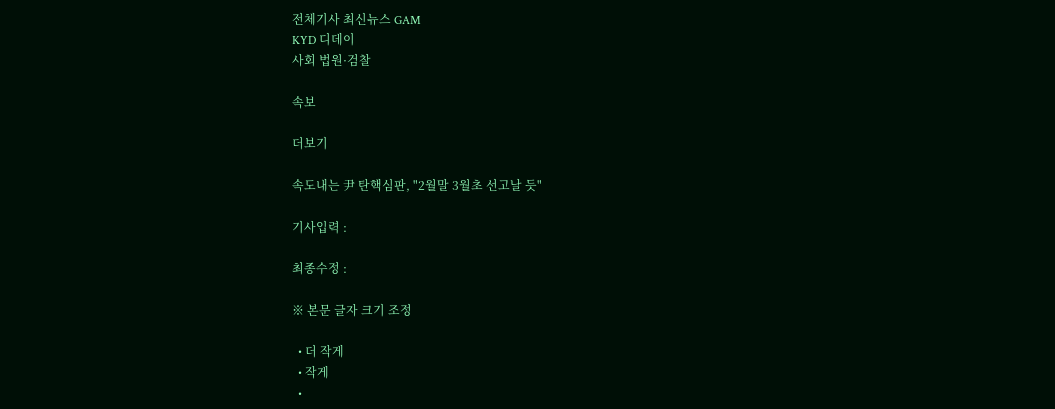전체기사 최신뉴스 GAM
KYD 디데이
사회 법원·검찰

속보

더보기

속도내는 尹 탄핵심판, "2월말 3월초 선고날 듯"

기사입력 :

최종수정 :

※ 본문 글자 크기 조정

  • 더 작게
  • 작게
  •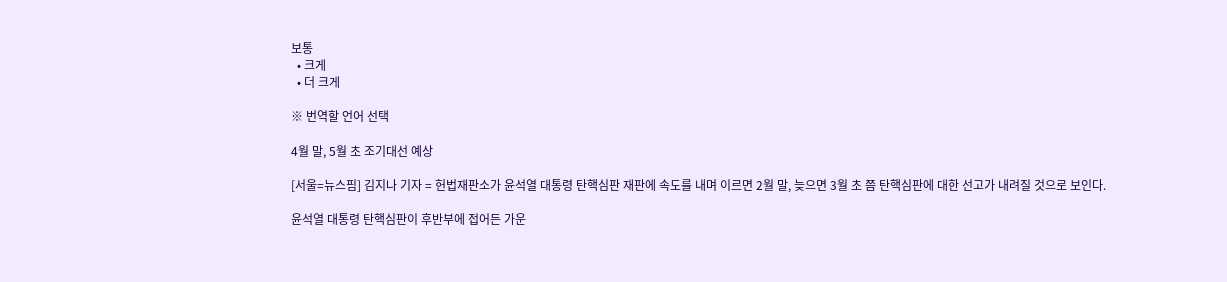보통
  • 크게
  • 더 크게

※ 번역할 언어 선택

4월 말, 5월 초 조기대선 예상

[서울=뉴스핌] 김지나 기자 = 헌법재판소가 윤석열 대통령 탄핵심판 재판에 속도를 내며 이르면 2월 말, 늦으면 3월 초 쯤 탄핵심판에 대한 선고가 내려질 것으로 보인다.

윤석열 대통령 탄핵심판이 후반부에 접어든 가운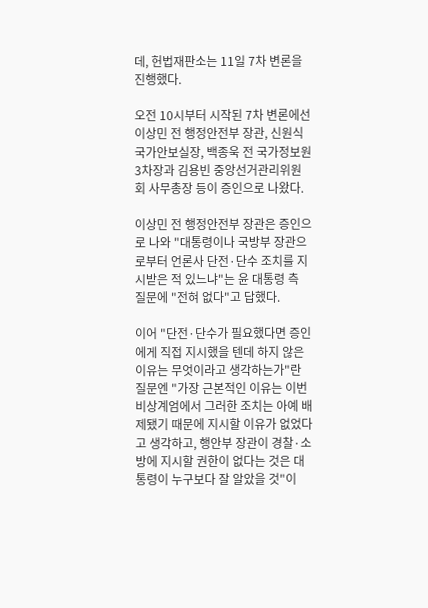데, 헌법재판소는 11일 7차 변론을 진행했다.

오전 10시부터 시작된 7차 변론에선 이상민 전 행정안전부 장관, 신원식 국가안보실장, 백종욱 전 국가정보원 3차장과 김용빈 중앙선거관리위원회 사무총장 등이 증인으로 나왔다.

이상민 전 행정안전부 장관은 증인으로 나와 "대통령이나 국방부 장관으로부터 언론사 단전·단수 조치를 지시받은 적 있느냐"는 윤 대통령 측 질문에 "전혀 없다"고 답했다.

이어 "단전·단수가 필요했다면 증인에게 직접 지시했을 텐데 하지 않은 이유는 무엇이라고 생각하는가"란 질문엔 "가장 근본적인 이유는 이번 비상계엄에서 그러한 조치는 아예 배제됐기 때문에 지시할 이유가 없었다고 생각하고, 행안부 장관이 경찰·소방에 지시할 권한이 없다는 것은 대통령이 누구보다 잘 알았을 것"이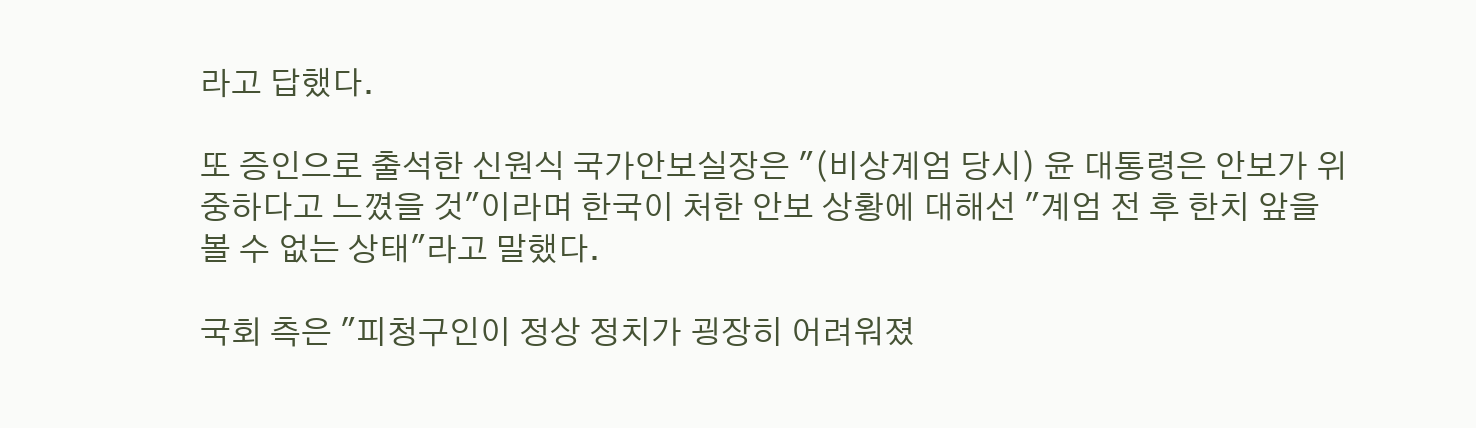라고 답했다.

또 증인으로 출석한 신원식 국가안보실장은 "(비상계엄 당시) 윤 대통령은 안보가 위중하다고 느꼈을 것"이라며 한국이 처한 안보 상황에 대해선 "계엄 전 후 한치 앞을 볼 수 없는 상태"라고 말했다.

국회 측은 "피청구인이 정상 정치가 굉장히 어려워졌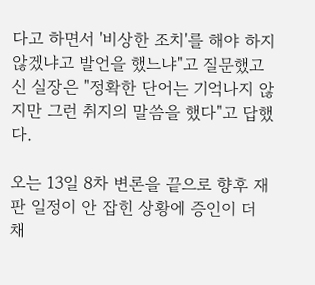다고 하면서 '비상한 조치'를 해야 하지 않겠냐고 발언을 했느냐"고 질문했고 신 실장은 "정확한 단어는 기억나지 않지만 그런 취지의 말씀을 했다"고 답했다.

오는 13일 8차 변론을 끝으로 향후 재판 일정이 안 잡힌 상황에 증인이 더 채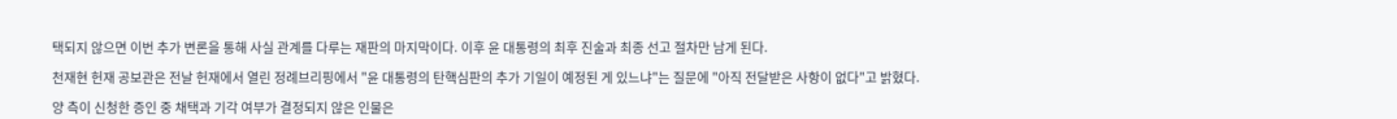택되지 않으면 이번 추가 변론을 통해 사실 관계를 다루는 재판의 마지막이다. 이후 윤 대통령의 최후 진술과 최종 선고 절차만 남게 된다.

천재현 헌재 공보관은 전날 헌재에서 열린 정례브리핑에서 "윤 대통령의 탄핵심판의 추가 기일이 예정된 게 있느냐"는 질문에 "아직 전달받은 사항이 없다"고 밝혔다.

양 측이 신청한 증인 중 채택과 기각 여부가 결정되지 않은 인물은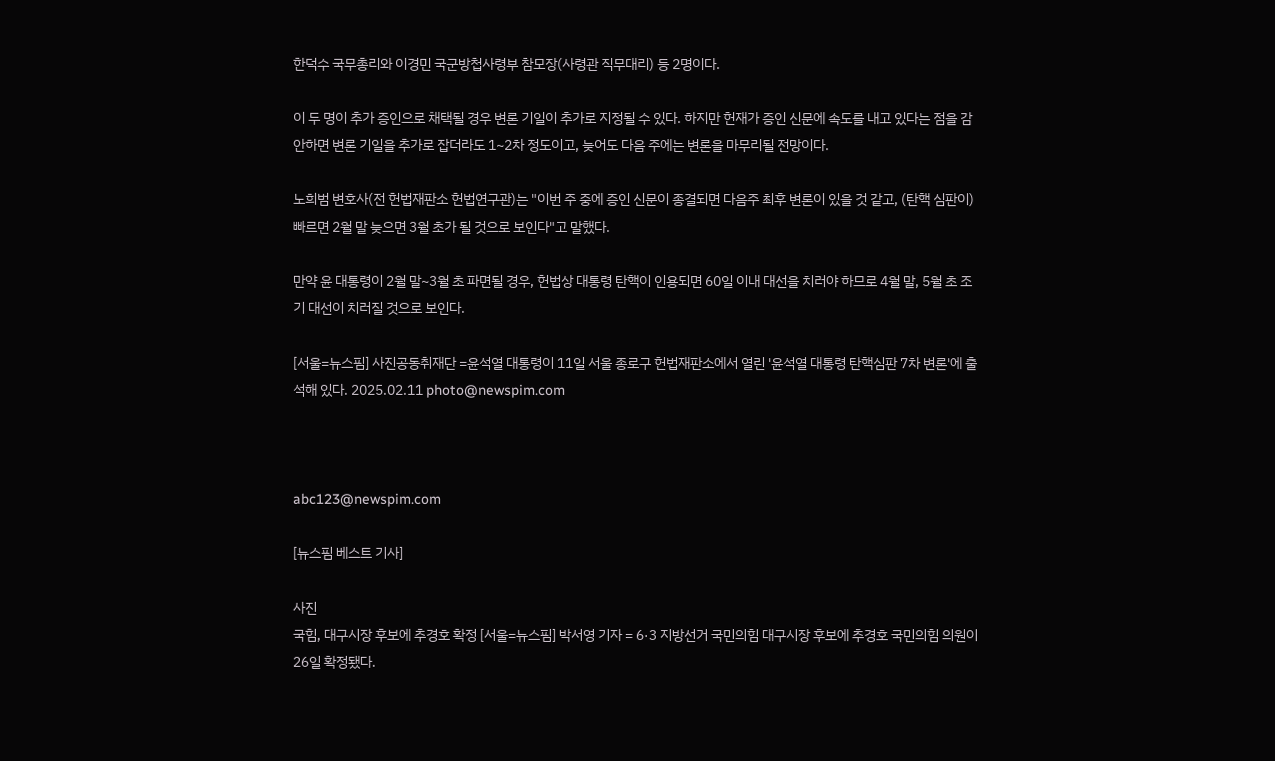한덕수 국무총리와 이경민 국군방첩사령부 참모장(사령관 직무대리) 등 2명이다.

이 두 명이 추가 증인으로 채택될 경우 변론 기일이 추가로 지정될 수 있다. 하지만 헌재가 증인 신문에 속도를 내고 있다는 점을 감안하면 변론 기일을 추가로 잡더라도 1~2차 정도이고, 늦어도 다음 주에는 변론을 마무리될 전망이다.

노희범 변호사(전 헌법재판소 헌법연구관)는 "이번 주 중에 증인 신문이 종결되면 다음주 최후 변론이 있을 것 같고, (탄핵 심판이) 빠르면 2월 말 늦으면 3월 초가 될 것으로 보인다"고 말했다.

만약 윤 대통령이 2월 말~3월 초 파면될 경우, 헌법상 대통령 탄핵이 인용되면 60일 이내 대선을 치러야 하므로 4월 말, 5월 초 조기 대선이 치러질 것으로 보인다.

[서울=뉴스핌] 사진공동취재단 =윤석열 대통령이 11일 서울 종로구 헌법재판소에서 열린 '윤석열 대통령 탄핵심판 7차 변론'에 출석해 있다. 2025.02.11 photo@newspim.com



abc123@newspim.com

[뉴스핌 베스트 기사]

사진
국힘, 대구시장 후보에 추경호 확정 [서울=뉴스핌] 박서영 기자 = 6·3 지방선거 국민의힘 대구시장 후보에 추경호 국민의힘 의원이 26일 확정됐다.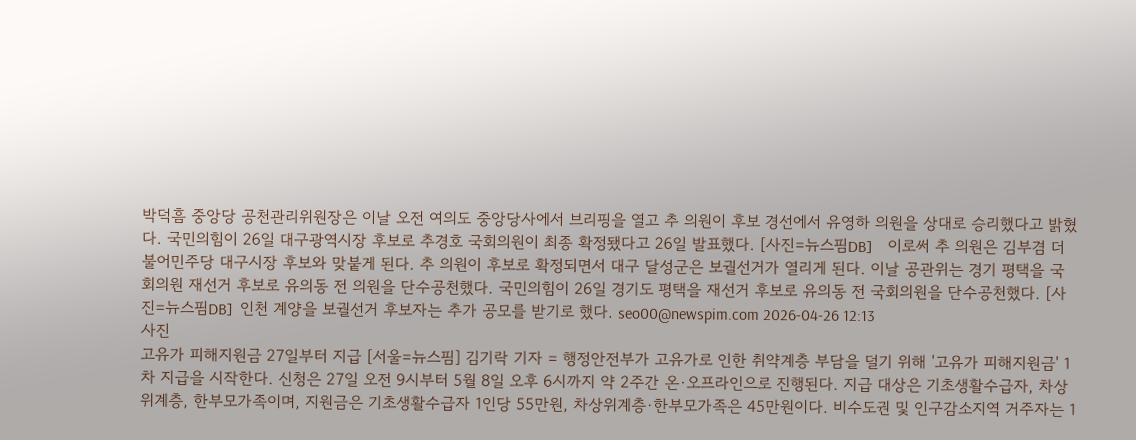박덕흠 중앙당 공천관리위원장은 이날 오전 여의도 중앙당사에서 브리핑을 열고 추 의원이 후보 경선에서 유영하 의원을 상대로 승리했다고 밝혔다. 국민의힘이 26일 대구광역시장 후보로 추경호 국회의원이 최종 확정됐다고 26일 발표했다. [사진=뉴스핌DB]    이로써 추 의원은 김부겸 더불어민주당 대구시장 후보와 맞붙게 된다. 추 의원이 후보로 확정되면서 대구 달성군은 보궐선거가 열리게 된다. 이날 공관위는 경기 평택을 국회의원 재선거 후보로 유의동 전 의원을 단수공천했다. 국민의힘이 26일 경기도 평택을 재선거 후보로 유의동 전 국회의원을 단수공천했다. [사진=뉴스핌DB]  인천 계양을 보궐선거 후보자는 추가 공모를 받기로 했다. seo00@newspim.com 2026-04-26 12:13
사진
고유가 피해지원금 27일부터 지급 [서울=뉴스핌] 김기락 기자 = 행정안전부가 고유가로 인한 취약계층 부담을 덜기 위해 '고유가 피해지원금' 1차 지급을 시작한다. 신청은 27일 오전 9시부터 5월 8일 오후 6시까지 약 2주간 온·오프라인으로 진행된다. 지급 대상은 기초생활수급자, 차상위계층, 한부모가족이며, 지원금은 기초생활수급자 1인당 55만원, 차상위계층·한부모가족은 45만원이다. 비수도권 및 인구감소지역 거주자는 1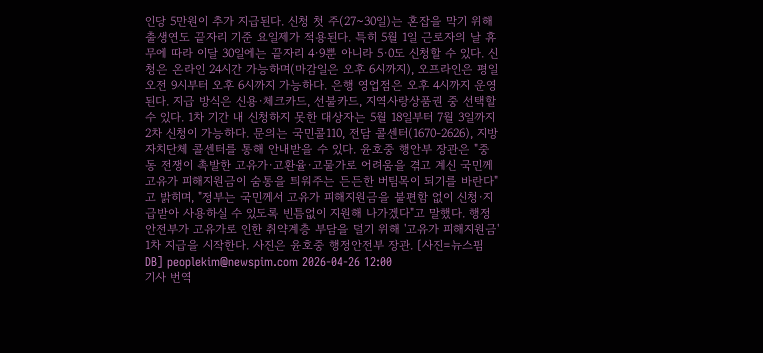인당 5만원이 추가 지급된다. 신청 첫 주(27~30일)는 혼잡을 막기 위해 출생연도 끝자리 기준 요일제가 적용된다. 특히 5월 1일 근로자의 날 휴무에 따라 이달 30일에는 끝자리 4·9뿐 아니라 5·0도 신청할 수 있다. 신청은 온라인 24시간 가능하며(마감일은 오후 6시까지), 오프라인은 평일 오전 9시부터 오후 6시까지 가능하다. 은행 영업점은 오후 4시까지 운영된다. 지급 방식은 신용·체크카드, 선불카드, 지역사랑상품권 중 선택할 수 있다. 1차 기간 내 신청하지 못한 대상자는 5월 18일부터 7월 3일까지 2차 신청이 가능하다. 문의는 국민콜110, 전담 콜센터(1670-2626), 지방자치단체 콜센터를 통해 안내받을 수 있다. 윤호중 행안부 장관은 "중동 전쟁이 촉발한 고유가·고환율·고물가로 어려움을 겪고 계신 국민께 고유가 피해지원금이 숨통을 틔워주는 든든한 버팀목이 되기를 바란다"고 밝히며, "정부는 국민께서 고유가 피해지원금을 불편함 없이 신청·지급받아 사용하실 수 있도록 빈틈없이 지원해 나가겠다"고 말했다. 행정안전부가 고유가로 인한 취약계층 부담을 덜기 위해 '고유가 피해지원금' 1차 지급을 시작한다. 사진은 윤호중 행정안전부 장관. [사진=뉴스핌DB] peoplekim@newspim.com 2026-04-26 12:00
기사 번역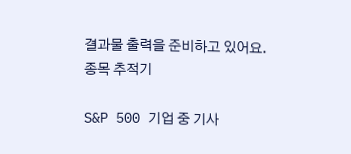결과물 출력을 준비하고 있어요.
종목 추적기

S&P 500 기업 중 기사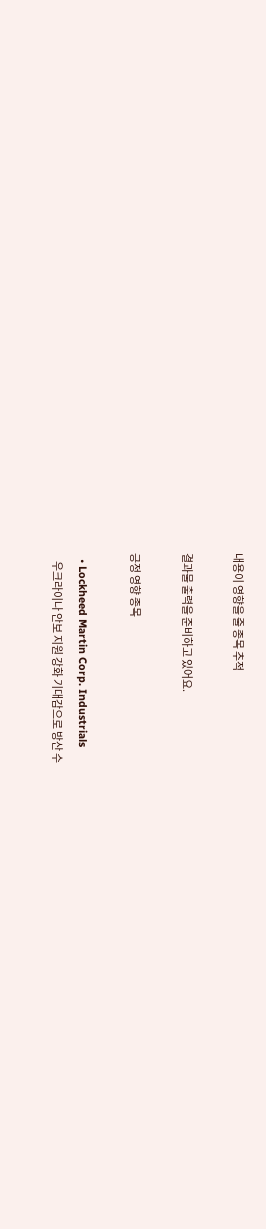내용이 영향을 줄 종목 추적

결과물 출력을 준비하고 있어요.

긍정 영향 종목

  • Lockheed Martin Corp. Industrials
    우크라이나 안보 지원 강화 기대감으로 방산 수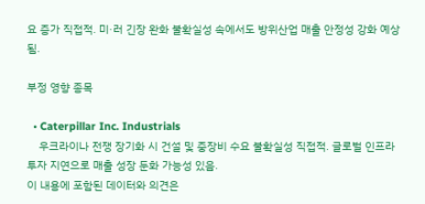요 증가 직접적. 미·러 긴장 완화 불확실성 속에서도 방위산업 매출 안정성 강화 예상됨.

부정 영향 종목

  • Caterpillar Inc. Industrials
    우크라이나 전쟁 장기화 시 건설 및 중장비 수요 불확실성 직접적. 글로벌 인프라 투자 지연으로 매출 성장 둔화 가능성 있음.
이 내용에 포함된 데이터와 의견은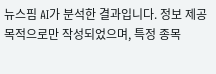뉴스핌 AI가 분석한 결과입니다. 정보 제공 목적으로만 작성되었으며, 특정 종목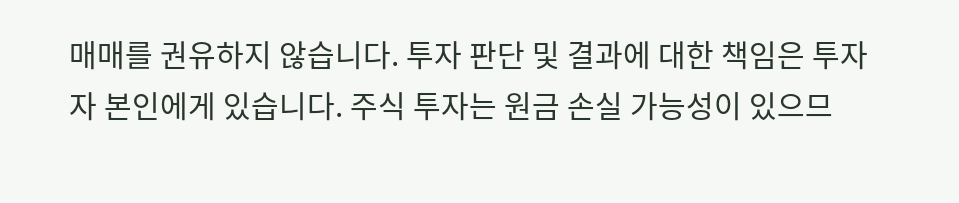매매를 권유하지 않습니다. 투자 판단 및 결과에 대한 책임은 투자자 본인에게 있습니다. 주식 투자는 원금 손실 가능성이 있으므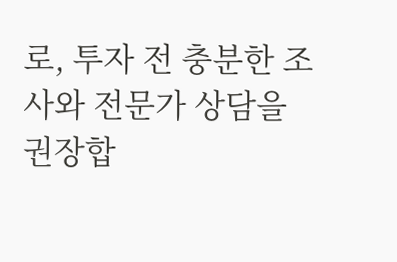로, 투자 전 충분한 조사와 전문가 상담을 권장합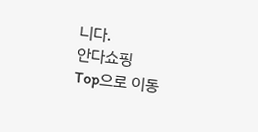니다.
안다쇼핑
Top으로 이동